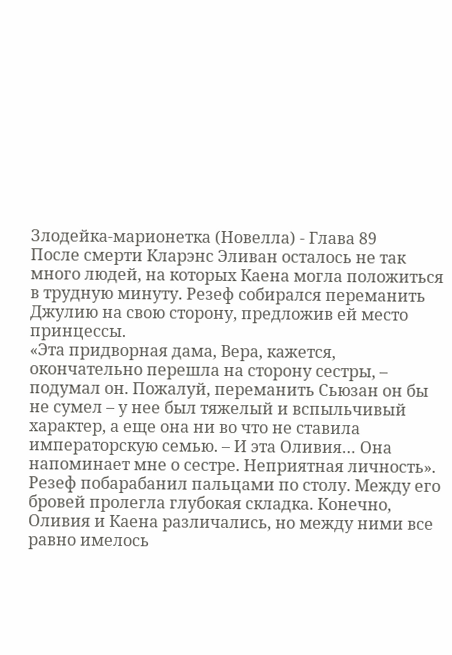Злодейка-марионетка (Новелла) - Глава 89
После смерти Кларэнс Эливан осталось не так много людей, на которых Каена могла положиться в трудную минуту. Резеф собирался переманить Джулию на свою сторону, предложив ей место принцессы.
«Эта придворная дама, Вера, кажется, окончательно перешла на сторону сестры, – подумал он. Пожалуй, переманить Сьюзан он бы не сумел – у нее был тяжелый и вспыльчивый характер, а еще она ни во что не ставила императорскую семью. – И эта Оливия… Она напоминает мне о сестре. Неприятная личность».
Резеф побарабанил пальцами по столу. Между его бровей пролегла глубокая складка. Конечно, Оливия и Каена различались, но между ними все равно имелось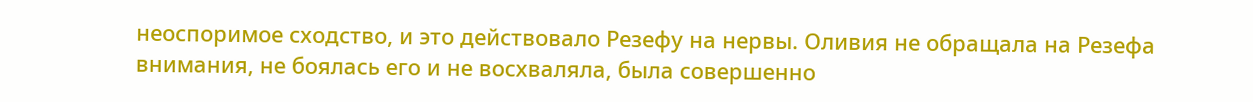неоспоримое сходство, и это действовало Резефу на нервы. Оливия не обращала на Резефа внимания, не боялась его и не восхваляла, была совершенно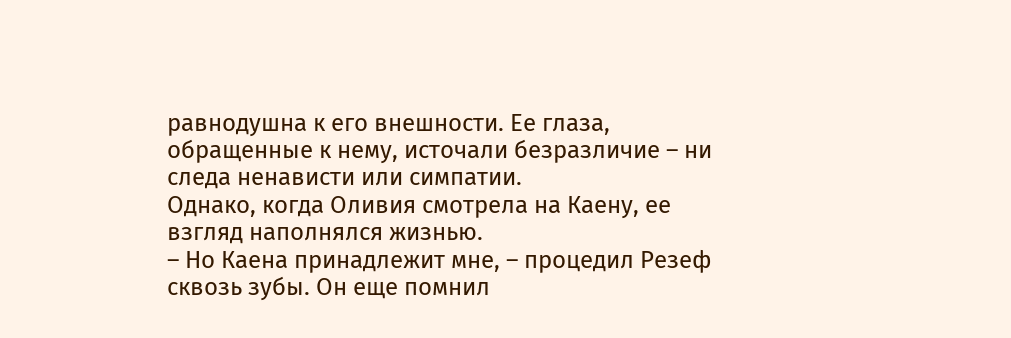равнодушна к его внешности. Ее глаза, обращенные к нему, источали безразличие – ни следа ненависти или симпатии.
Однако, когда Оливия смотрела на Каену, ее взгляд наполнялся жизнью.
– Но Каена принадлежит мне, – процедил Резеф сквозь зубы. Он еще помнил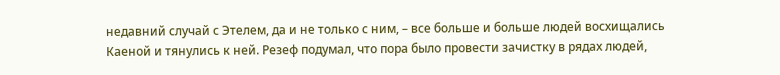недавний случай с Этелем, да и не только с ним, – все больше и больше людей восхищались Каеной и тянулись к ней. Резеф подумал, что пора было провести зачистку в рядах людей,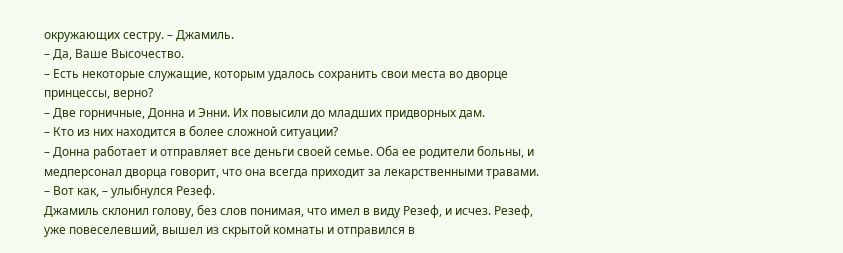окружающих сестру. – Джамиль.
– Да, Ваше Высочество.
– Есть некоторые служащие, которым удалось сохранить свои места во дворце принцессы, верно?
– Две горничные, Донна и Энни. Их повысили до младших придворных дам.
– Кто из них находится в более сложной ситуации?
– Донна работает и отправляет все деньги своей семье. Оба ее родители больны, и медперсонал дворца говорит, что она всегда приходит за лекарственными травами.
– Вот как, – улыбнулся Резеф.
Джамиль склонил голову, без слов понимая, что имел в виду Резеф, и исчез. Резеф, уже повеселевший, вышел из скрытой комнаты и отправился в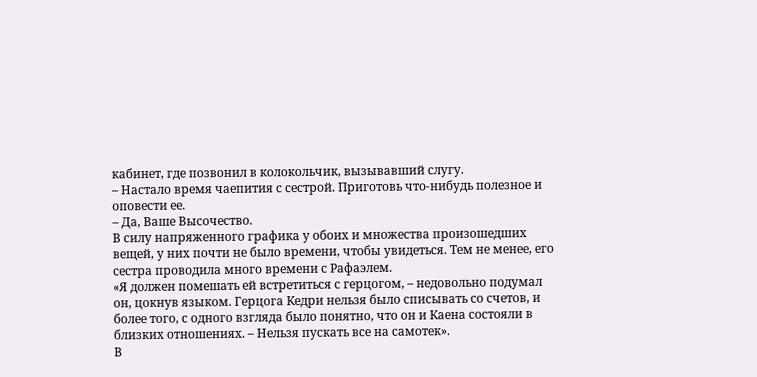кабинет, где позвонил в колокольчик, вызывавший слугу.
– Настало время чаепития с сестрой. Приготовь что-нибудь полезное и оповести ее.
– Да, Ваше Высочество.
В силу напряженного графика у обоих и множества произошедших вещей, у них почти не было времени, чтобы увидеться. Тем не менее, его сестра проводила много времени с Рафаэлем.
«Я должен помешать ей встретиться с герцогом, – недовольно подумал он, цокнув языком. Герцога Кедри нельзя было списывать со счетов, и более того, с одного взгляда было понятно, что он и Каена состояли в близких отношениях. – Нельзя пускать все на самотек».
В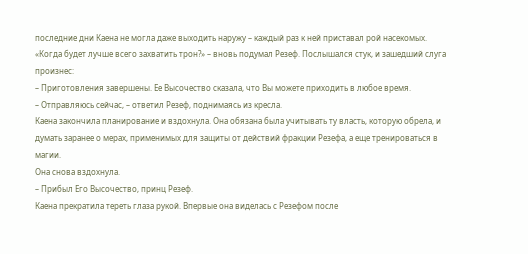последние дни Каена не могла даже выходить наружу – каждый раз к ней приставал рой насекомых.
«Когда будет лучше всего захватить трон?» – вновь подумал Резеф. Послышался стук, и зашедший слуга произнес:
– Приготовления завершены. Ее Высочество сказала, что Вы можете приходить в любое время.
– Отправляюсь сейчас, – ответил Резеф, поднимаясь из кресла.
Каена закончила планирование и вздохнула. Она обязана была учитывать ту власть, которую обрела, и думать заранее о мерах, применимых для защиты от действий фракции Резефа, а еще тренироваться в магии.
Она снова вздохнула.
– Прибыл Его Высочество, принц Резеф.
Каена прекратила тереть глаза рукой. Впервые она виделась с Резефом после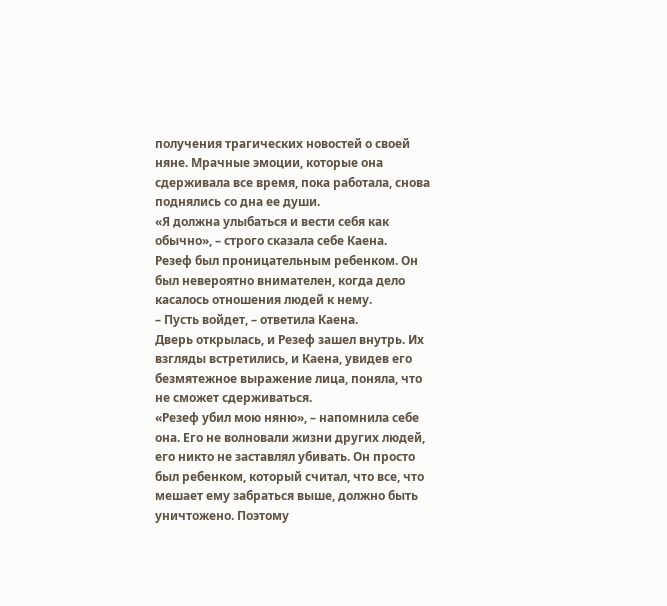получения трагических новостей о своей няне. Мрачные эмоции, которые она сдерживала все время, пока работала, снова поднялись со дна ее души.
«Я должна улыбаться и вести себя как обычно», – строго сказала себе Каена.
Резеф был проницательным ребенком. Он был невероятно внимателен, когда дело касалось отношения людей к нему.
– Пусть войдет, – ответила Каена.
Дверь открылась, и Резеф зашел внутрь. Их взгляды встретились, и Каена, увидев его безмятежное выражение лица, поняла, что не сможет сдерживаться.
«Резеф убил мою няню», – напомнила себе она. Его не волновали жизни других людей, его никто не заставлял убивать. Он просто был ребенком, который считал, что все, что мешает ему забраться выше, должно быть уничтожено. Поэтому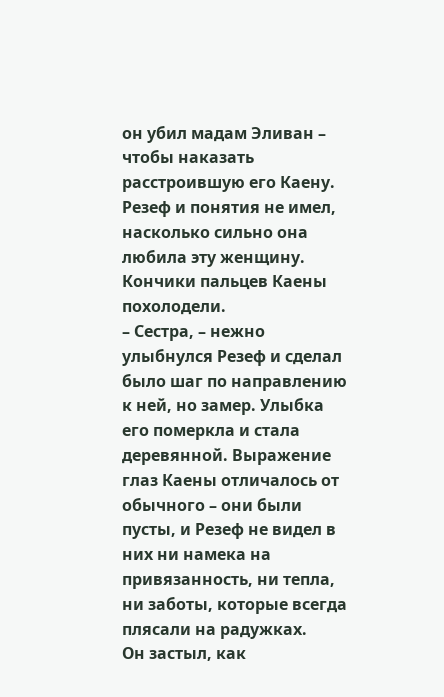он убил мадам Эливан – чтобы наказать расстроившую его Каену. Резеф и понятия не имел, насколько сильно она любила эту женщину.
Кончики пальцев Каены похолодели.
– Сестра, – нежно улыбнулся Резеф и сделал было шаг по направлению к ней, но замер. Улыбка его померкла и стала деревянной. Выражение глаз Каены отличалось от обычного – они были пусты, и Резеф не видел в них ни намека на привязанность, ни тепла, ни заботы, которые всегда плясали на радужках.
Он застыл, как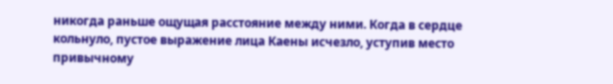никогда раньше ощущая расстояние между ними. Когда в сердце кольнуло, пустое выражение лица Каены исчезло, уступив место привычному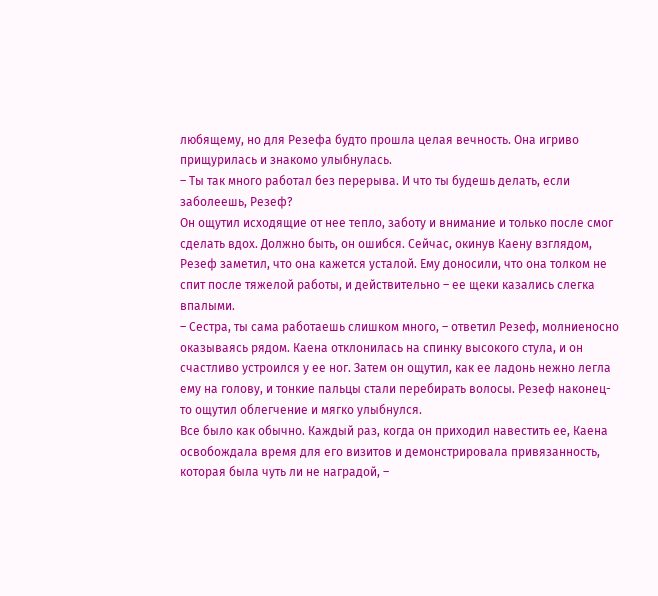любящему, но для Резефа будто прошла целая вечность. Она игриво прищурилась и знакомо улыбнулась.
– Ты так много работал без перерыва. И что ты будешь делать, если заболеешь, Резеф?
Он ощутил исходящие от нее тепло, заботу и внимание и только после смог сделать вдох. Должно быть, он ошибся. Сейчас, окинув Каену взглядом, Резеф заметил, что она кажется усталой. Ему доносили, что она толком не спит после тяжелой работы, и действительно – ее щеки казались слегка впалыми.
– Сестра, ты сама работаешь слишком много, – ответил Резеф, молниеносно оказываясь рядом. Каена отклонилась на спинку высокого стула, и он счастливо устроился у ее ног. Затем он ощутил, как ее ладонь нежно легла ему на голову, и тонкие пальцы стали перебирать волосы. Резеф наконец-то ощутил облегчение и мягко улыбнулся.
Все было как обычно. Каждый раз, когда он приходил навестить ее, Каена освобождала время для его визитов и демонстрировала привязанность, которая была чуть ли не наградой, –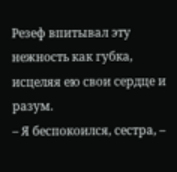Резеф впитывал эту нежность как губка, исцеляя ею свои сердце и разум.
– Я беспокоился, сестра, –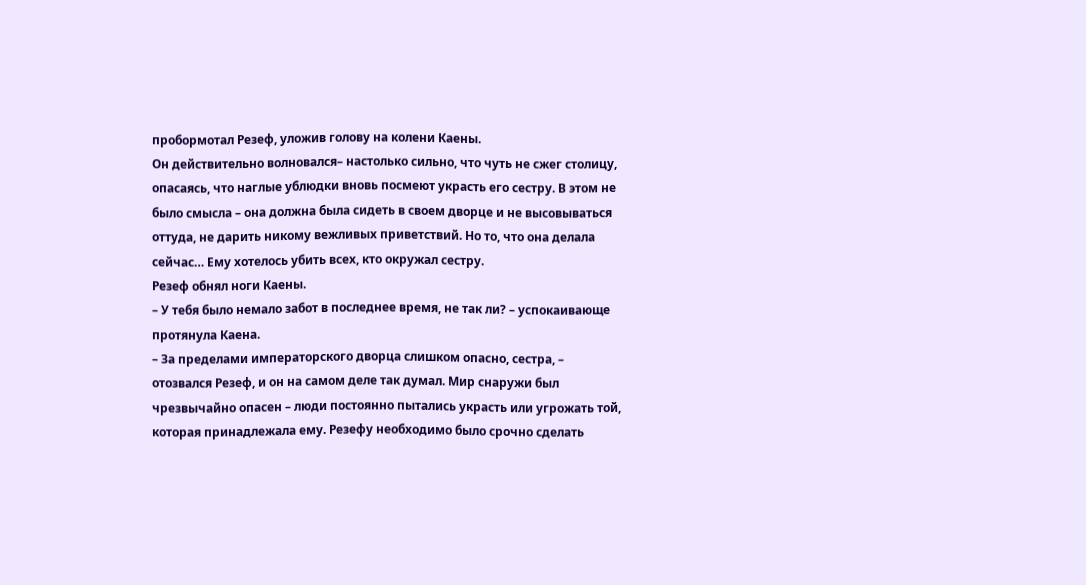пробормотал Резеф, уложив голову на колени Каены.
Он действительно волновался– настолько сильно, что чуть не сжег столицу, опасаясь, что наглые ублюдки вновь посмеют украсть его сестру. В этом не было смысла – она должна была сидеть в своем дворце и не высовываться оттуда, не дарить никому вежливых приветствий. Но то, что она делала сейчас… Ему хотелось убить всех, кто окружал сестру.
Резеф обнял ноги Каены.
– У тебя было немало забот в последнее время, не так ли? – успокаивающе протянула Каена.
– За пределами императорского дворца слишком опасно, сестра, – отозвался Резеф, и он на самом деле так думал. Мир снаружи был чрезвычайно опасен – люди постоянно пытались украсть или угрожать той, которая принадлежала ему. Резефу необходимо было срочно сделать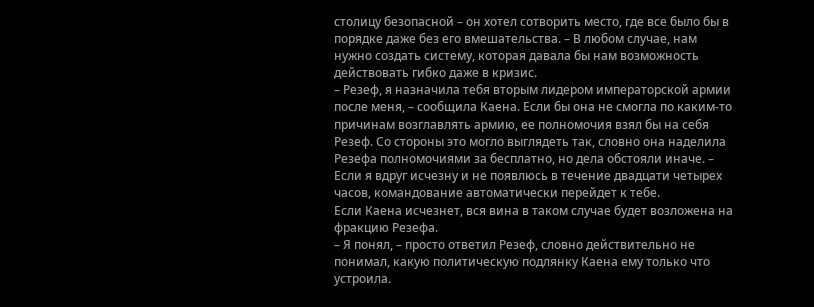столицу безопасной – он хотел сотворить место, где все было бы в порядке даже без его вмешательства. – В любом случае, нам нужно создать систему, которая давала бы нам возможность действовать гибко даже в кризис.
– Резеф, я назначила тебя вторым лидером императорской армии после меня, – сообщила Каена. Если бы она не смогла по каким-то причинам возглавлять армию, ее полномочия взял бы на себя Резеф. Со стороны это могло выглядеть так, словно она наделила Резефа полномочиями за бесплатно, но дела обстояли иначе. – Если я вдруг исчезну и не появлюсь в течение двадцати четырех часов, командование автоматически перейдет к тебе.
Если Каена исчезнет, вся вина в таком случае будет возложена на фракцию Резефа.
– Я понял, – просто ответил Резеф, словно действительно не понимал, какую политическую подлянку Каена ему только что устроила.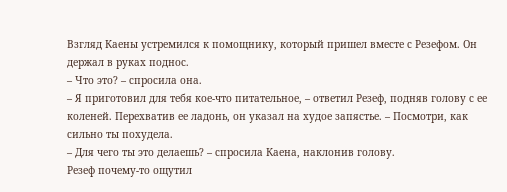Взгляд Каены устремился к помощнику, который пришел вместе с Резефом. Он держал в руках поднос.
– Что это? – спросила она.
– Я приготовил для тебя кое-что питательное, – ответил Резеф, подняв голову с ее коленей. Перехватив ее ладонь, он указал на худое запястье. – Посмотри, как сильно ты похудела.
– Для чего ты это делаешь? – спросила Каена, наклонив голову.
Резеф почему-то ощутил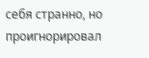себя странно, но проигнорировал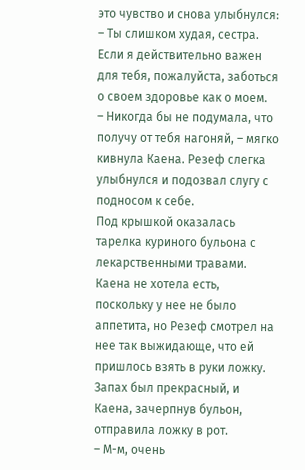это чувство и снова улыбнулся:
– Ты слишком худая, сестра. Если я действительно важен для тебя, пожалуйста, заботься о своем здоровье как о моем.
– Никогда бы не подумала, что получу от тебя нагоняй, – мягко кивнула Каена. Резеф слегка улыбнулся и подозвал слугу с подносом к себе.
Под крышкой оказалась тарелка куриного бульона с лекарственными травами. Каена не хотела есть, поскольку у нее не было аппетита, но Резеф смотрел на нее так выжидающе, что ей пришлось взять в руки ложку. Запах был прекрасный, и Каена, зачерпнув бульон, отправила ложку в рот.
– М-м, очень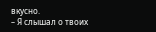вкусно.
– Я слышал о твоих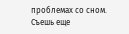проблемах со сном. Съешь еще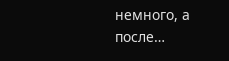немного, а после…